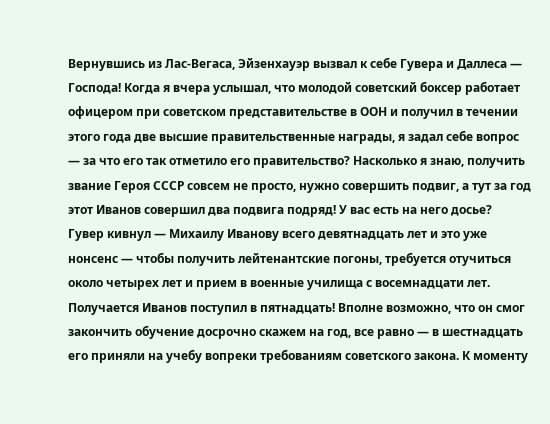Вернувшись из Лас-Вегаса, Эйзенхауэр вызвал к себе Гувера и Даллеса — Господа! Когда я вчера услышал, что молодой советский боксер работает офицером при советском представительстве в ООН и получил в течении этого года две высшие правительственные награды, я задал себе вопрос — за что его так отметило его правительство? Насколько я знаю, получить звание Героя СССР совсем не просто, нужно совершить подвиг, а тут за год этот Иванов совершил два подвига подряд! У вас есть на него досье?
Гувер кивнул — Михаилу Иванову всего девятнадцать лет и это уже нонсенс — чтобы получить лейтенантские погоны, требуется отучиться около четырех лет и прием в военные училища с восемнадцати лет. Получается Иванов поступил в пятнадцать! Вполне возможно, что он смог закончить обучение досрочно скажем на год, все равно — в шестнадцать его приняли на учебу вопреки требованиям советского закона. К моменту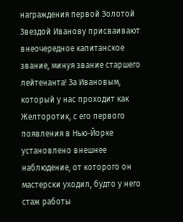награждения первой Золотой Звездой Иванову присваивают внеочередное капитанское звание, минуя звание старшего лейтенанта! За Ивановым, который у нас проходит как Желторотик, с его первого появления в Нью-Йорке установлено внешнее наблюдение, от которого он мастерски уходил, будто у него стаж работы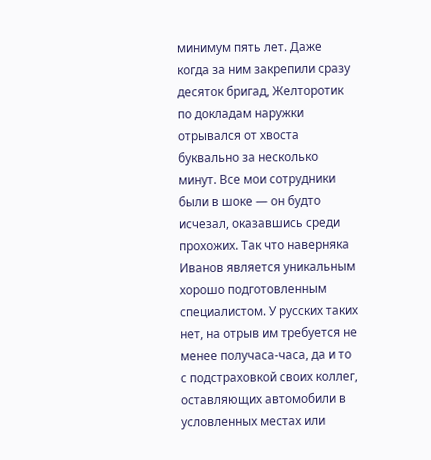минимум пять лет. Даже когда за ним закрепили сразу десяток бригад, Желторотик по докладам наружки отрывался от хвоста буквально за несколько минут. Все мои сотрудники были в шоке — он будто исчезал, оказавшись среди прохожих. Так что наверняка Иванов является уникальным хорошо подготовленным специалистом. У русских таких нет, на отрыв им требуется не менее получаса-часа, да и то с подстраховкой своих коллег, оставляющих автомобили в условленных местах или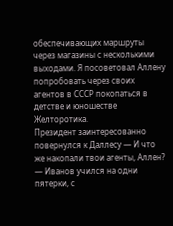обеспечивающих маршруты через магазины с несколькими выходами. Я посоветовал Аллену попробовать через своих агентов в СССР покопаться в детстве и юношестве Желторотика.
Президент заинтересованно повернулся к Даллесу — И что же накопали твои агенты, Аллен?
— Иванов учился на одни пятерки, с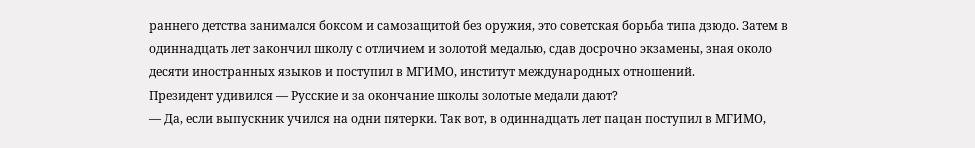раннего детства занимался боксом и самозащитой без оружия, это советская борьба типа дзюдо. Затем в одиннадцать лет закончил школу с отличием и золотой медалью, сдав досрочно экзамены, зная около десяти иностранных языков и поступил в МГИМО, институт международных отношений.
Президент удивился — Русские и за окончание школы золотые медали дают?
— Да, если выпускник учился на одни пятерки. Так вот, в одиннадцать лет пацан поступил в МГИМО,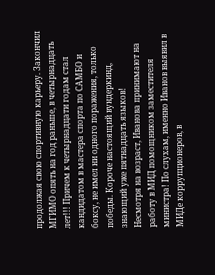продолжая свою спортивную карьеру. Закончил МГИМО опять на год раньше, в четырнадцать лет!!! Причем к четырнадцати годам стал кандидатом в мастера спорта по САМБО и боксу, не имел ни одного поражения, только победы. Короче настоящий вундеркинд, знающий уже пятнадцать языков!
Несмотря на возраст, Иванова принимают на работу в МИД помощником заместителя министра! По слухам, именно Иванов выявил в МИДе коррупционеров, в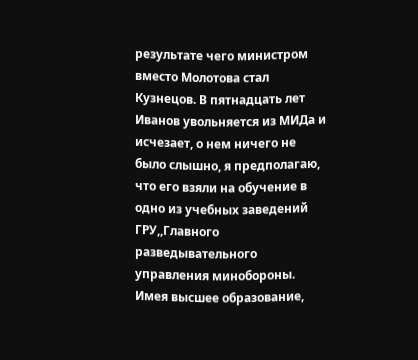результате чего министром вместо Молотова стал Кузнецов. В пятнадцать лет Иванов увольняется из МИДа и исчезает, о нем ничего не было слышно, я предполагаю, что его взяли на обучение в одно из учебных заведений ГРУ,,Главного разведывательного управления минобороны. Имея высшее образование,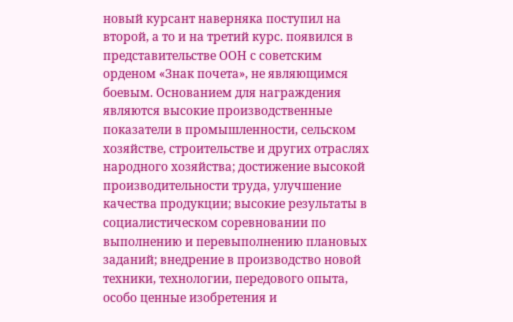новый курсант наверняка поступил на второй, а то и на третий курс. появился в представительстве ООН с советским орденом «Знак почета», не являющимся боевым. Основанием для награждения являются высокие производственные показатели в промышленности, сельском хозяйстве, строительстве и других отраслях народного хозяйства; достижение высокой производительности труда, улучшение качества продукции; высокие результаты в социалистическом соревновании по выполнению и перевыполнению плановых заданий; внедрение в производство новой техники, технологии, передового опыта, особо ценные изобретения и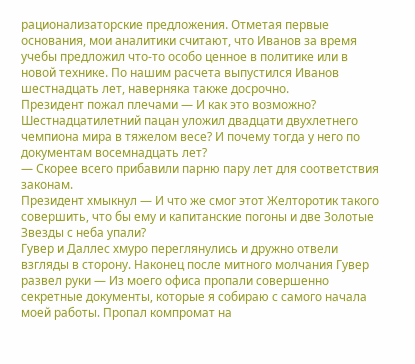рационализаторские предложения. Отметая первые основания, мои аналитики считают, что Иванов за время учебы предложил что-то особо ценное в политике или в новой технике. По нашим расчета выпустился Иванов шестнадцать лет, наверняка также досрочно.
Президент пожал плечами — И как это возможно? Шестнадцатилетний пацан уложил двадцати двухлетнего чемпиона мира в тяжелом весе? И почему тогда у него по документам восемнадцать лет?
— Скорее всего прибавили парню пару лет для соответствия законам.
Президент хмыкнул — И что же смог этот Желторотик такого совершить, что бы ему и капитанские погоны и две Золотые Звезды с неба упали?
Гувер и Даллес хмуро переглянулись и дружно отвели взгляды в сторону. Наконец после митного молчания Гувер развел руки — Из моего офиса пропали совершенно секретные документы, которые я собираю с самого начала моей работы. Пропал компромат на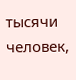тысячи человек,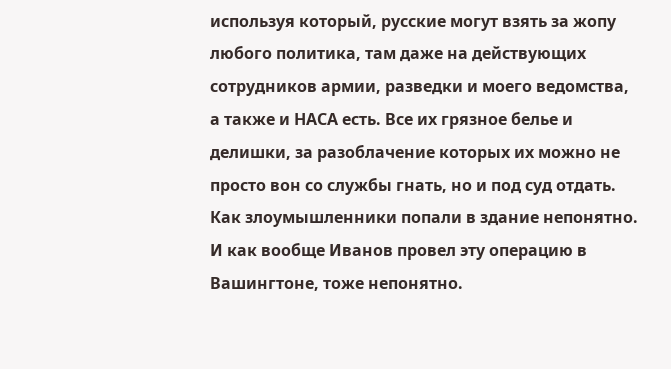используя который, русские могут взять за жопу любого политика, там даже на действующих сотрудников армии, разведки и моего ведомства, а также и НАСА есть. Все их грязное белье и делишки, за разоблачение которых их можно не просто вон со службы гнать, но и под суд отдать. Как злоумышленники попали в здание непонятно. И как вообще Иванов провел эту операцию в Вашингтоне, тоже непонятно.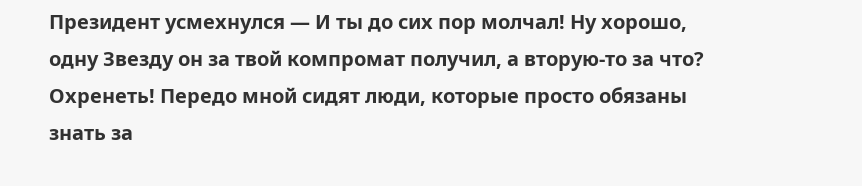Президент усмехнулся — И ты до сих пор молчал! Ну хорошо, одну Звезду он за твой компромат получил, а вторую-то за что? Охренеть! Передо мной сидят люди, которые просто обязаны знать за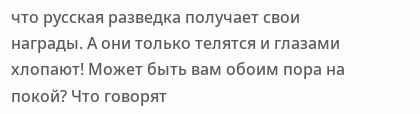что русская разведка получает свои награды. А они только телятся и глазами хлопают! Может быть вам обоим пора на покой? Что говорят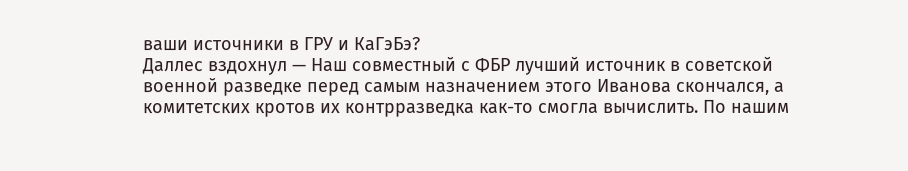ваши источники в ГРУ и КаГэБэ?
Даллес вздохнул — Наш совместный с ФБР лучший источник в советской военной разведке перед самым назначением этого Иванова скончался, а комитетских кротов их контрразведка как-то смогла вычислить. По нашим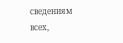сведениям всех,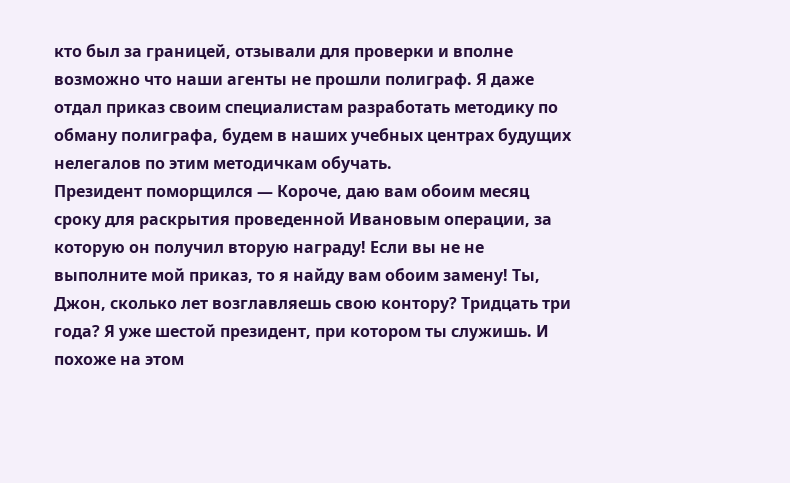кто был за границей, отзывали для проверки и вполне возможно что наши агенты не прошли полиграф. Я даже отдал приказ своим специалистам разработать методику по обману полиграфа, будем в наших учебных центрах будущих нелегалов по этим методичкам обучать.
Президент поморщился — Короче, даю вам обоим месяц сроку для раскрытия проведенной Ивановым операции, за которую он получил вторую награду! Если вы не не выполните мой приказ, то я найду вам обоим замену! Ты, Джон, сколько лет возглавляешь свою контору? Тридцать три года? Я уже шестой президент, при котором ты служишь. И похоже на этом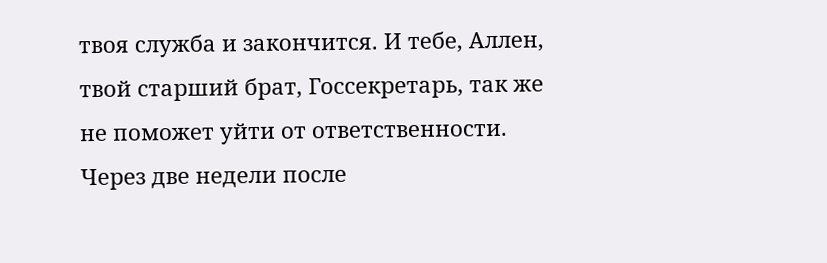твоя служба и закончится. И тебе, Аллен, твой старший брат, Госсекретарь, так же не поможет уйти от ответственности.
Через две недели после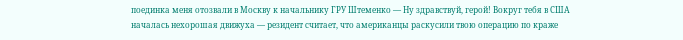поединка меня отозвали в Москву к начальнику ГРУ Штеменко — Ну здравствуй, герой! Вокруг тебя в США началась нехорошая движуха — резидент считает, что американцы раскусили твою операцию по краже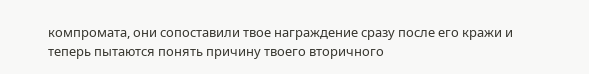компромата, они сопоставили твое награждение сразу после его кражи и теперь пытаются понять причину твоего вторичного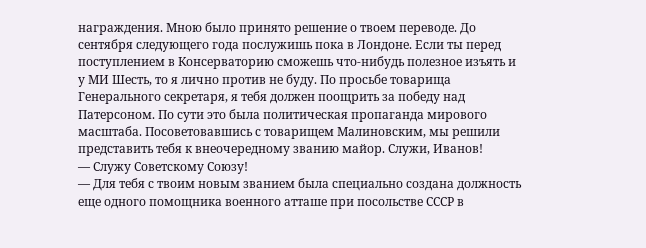награждения. Мною было принято решение о твоем переводе. До сентября следующего года послужишь пока в Лондоне. Если ты перед поступлением в Консерваторию сможешь что-нибудь полезное изъять и у МИ Шесть, то я лично против не буду. По просьбе товарища Генерального секретаря, я тебя должен поощрить за победу над Патерсоном. По сути это была политическая пропаганда мирового масштаба. Посоветовавшись с товарищем Малиновским, мы решили представить тебя к внеочередному званию майор. Служи, Иванов!
— Служу Советскому Союзу!
— Для тебя с твоим новым званием была специально создана должность еще одного помощника военного атташе при посольстве СССР в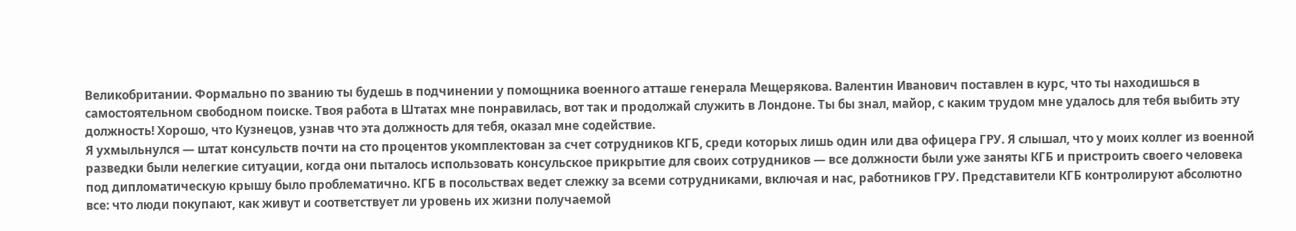Великобритании. Формально по званию ты будешь в подчинении у помощника военного атташе генерала Мещерякова. Валентин Иванович поставлен в курс, что ты находишься в самостоятельном свободном поиске. Твоя работа в Штатах мне понравилась, вот так и продолжай служить в Лондоне. Ты бы знал, майор, с каким трудом мне удалось для тебя выбить эту должность! Хорошо, что Кузнецов, узнав что эта должность для тебя, оказал мне содействие.
Я ухмыльнулся — штат консульств почти на сто процентов укомплектован за счет сотрудников КГБ, среди которых лишь один или два офицера ГРУ. Я слышал, что у моих коллег из военной разведки были нелегкие ситуации, когда они пыталось использовать консульское прикрытие для своих сотрудников — все должности были уже заняты КГБ и пристроить своего человека под дипломатическую крышу было проблематично. КГБ в посольствах ведет слежку за всеми сотрудниками, включая и нас, работников ГРУ. Представители КГБ контролируют абсолютно все: что люди покупают, как живут и соответствует ли уровень их жизни получаемой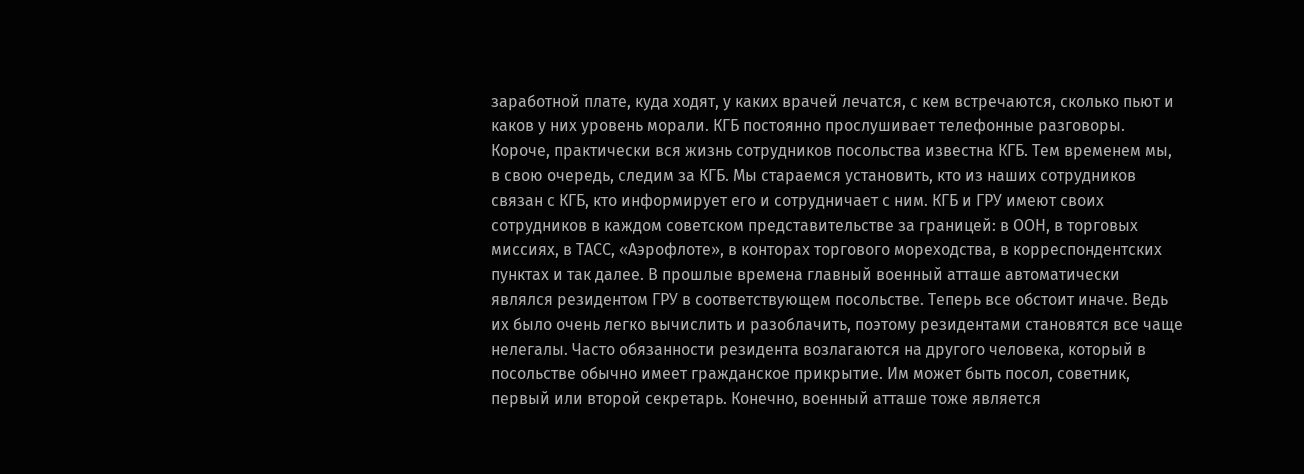заработной плате, куда ходят, у каких врачей лечатся, с кем встречаются, сколько пьют и каков у них уровень морали. КГБ постоянно прослушивает телефонные разговоры. Короче, практически вся жизнь сотрудников посольства известна КГБ. Тем временем мы, в свою очередь, следим за КГБ. Мы стараемся установить, кто из наших сотрудников связан с КГБ, кто информирует его и сотрудничает с ним. КГБ и ГРУ имеют своих сотрудников в каждом советском представительстве за границей: в ООН, в торговых миссиях, в ТАСС, «Аэрофлоте», в конторах торгового мореходства, в корреспондентских пунктах и так далее. В прошлые времена главный военный атташе автоматически являлся резидентом ГРУ в соответствующем посольстве. Теперь все обстоит иначе. Ведь их было очень легко вычислить и разоблачить, поэтому резидентами становятся все чаще нелегалы. Часто обязанности резидента возлагаются на другого человека, который в посольстве обычно имеет гражданское прикрытие. Им может быть посол, советник, первый или второй секретарь. Конечно, военный атташе тоже является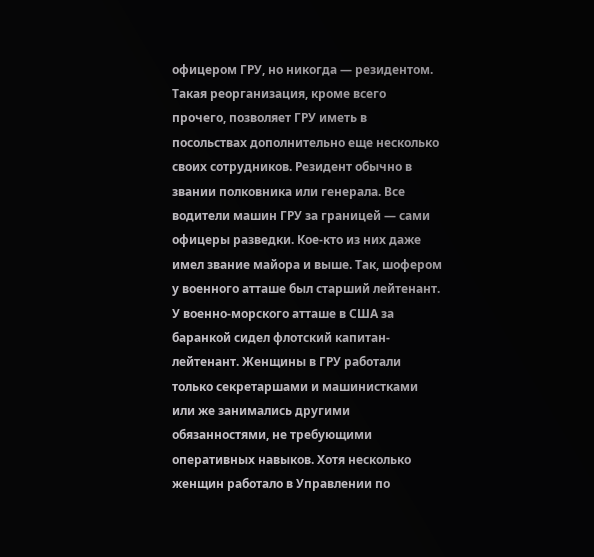офицером ГРУ, но никогда — резидентом. Такая реорганизация, кроме всего прочего, позволяет ГРУ иметь в посольствах дополнительно еще несколько своих сотрудников. Резидент обычно в звании полковника или генерала. Все водители машин ГРУ за границей — сами офицеры разведки. Кое-кто из них даже имел звание майора и выше. Так, шофером у военного атташе был старший лейтенант. У военно-морского атташе в США за баранкой сидел флотский капитан-лейтенант. Женщины в ГРУ работали только секретаршами и машинистками или же занимались другими обязанностями, не требующими оперативных навыков. Хотя несколько женщин работало в Управлении по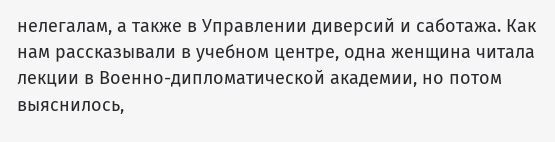нелегалам, а также в Управлении диверсий и саботажа. Как нам рассказывали в учебном центре, одна женщина читала лекции в Военно-дипломатической академии, но потом выяснилось,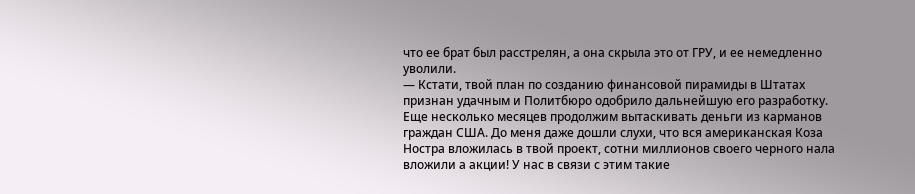что ее брат был расстрелян, а она скрыла это от ГРУ, и ее немедленно уволили.
— Кстати, твой план по созданию финансовой пирамиды в Штатах признан удачным и Политбюро одобрило дальнейшую его разработку. Еще несколько месяцев продолжим вытаскивать деньги из карманов граждан США. До меня даже дошли слухи, что вся американская Коза Ностра вложилась в твой проект, сотни миллионов своего черного нала вложили а акции! У нас в связи с этим такие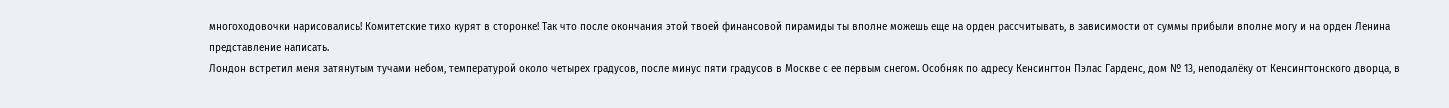многоходовочки нарисовались! Комитетские тихо курят в сторонке! Так что после окончания этой твоей финансовой пирамиды ты вполне можешь еще на орден рассчитывать, в зависимости от суммы прибыли вполне могу и на орден Ленина представление написать.
Лондон встретил меня затянутым тучами небом, температурой около четырех градусов, после минус пяти градусов в Москве с ее первым снегом. Особняк по адресу Кенсингтон Пэлас Гарденс, дом № 13, неподалёку от Кенсингтонского дворца, в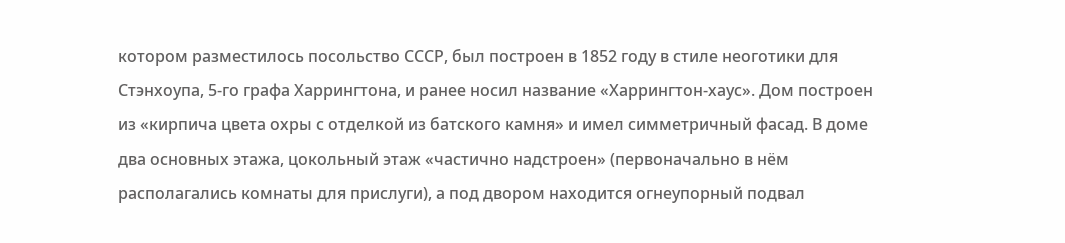котором разместилось посольство СССР, был построен в 1852 году в стиле неоготики для Стэнхоупа, 5-го графа Харрингтона, и ранее носил название «Харрингтон-хаус». Дом построен из «кирпича цвета охры с отделкой из батского камня» и имел симметричный фасад. В доме два основных этажа, цокольный этаж «частично надстроен» (первоначально в нём располагались комнаты для прислуги), а под двором находится огнеупорный подвал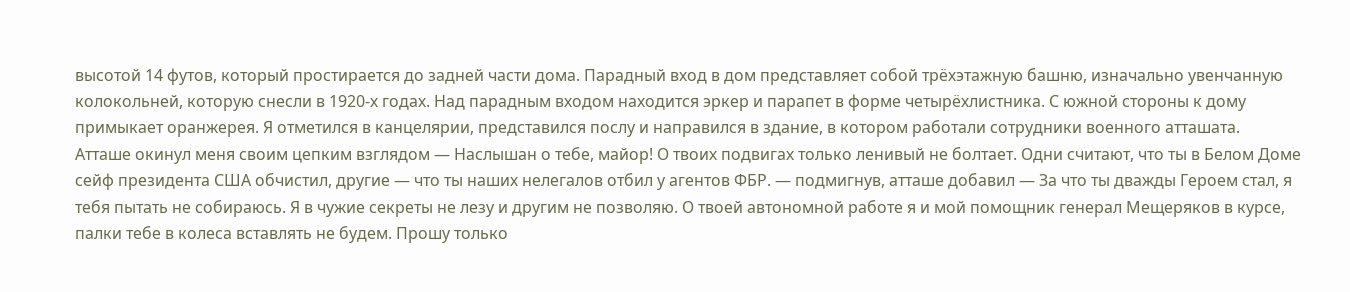высотой 14 футов, который простирается до задней части дома. Парадный вход в дом представляет собой трёхэтажную башню, изначально увенчанную колокольней, которую снесли в 1920-х годах. Над парадным входом находится эркер и парапет в форме четырёхлистника. С южной стороны к дому примыкает оранжерея. Я отметился в канцелярии, представился послу и направился в здание, в котором работали сотрудники военного атташата.
Атташе окинул меня своим цепким взглядом — Наслышан о тебе, майор! О твоих подвигах только ленивый не болтает. Одни считают, что ты в Белом Доме сейф президента США обчистил, другие — что ты наших нелегалов отбил у агентов ФБР. — подмигнув, атташе добавил — За что ты дважды Героем стал, я тебя пытать не собираюсь. Я в чужие секреты не лезу и другим не позволяю. О твоей автономной работе я и мой помощник генерал Мещеряков в курсе, палки тебе в колеса вставлять не будем. Прошу только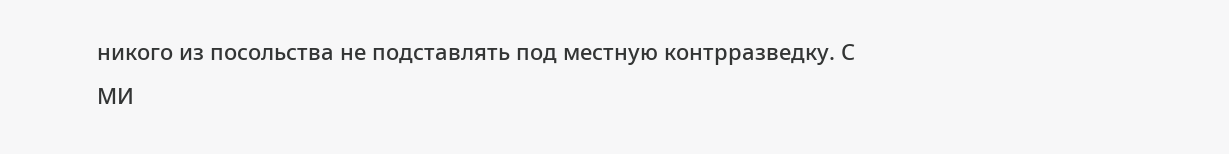никого из посольства не подставлять под местную контрразведку. С МИ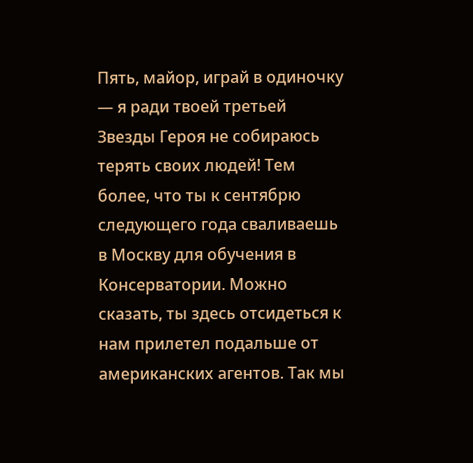Пять, майор, играй в одиночку — я ради твоей третьей Звезды Героя не собираюсь терять своих людей! Тем более, что ты к сентябрю следующего года сваливаешь в Москву для обучения в Консерватории. Можно сказать, ты здесь отсидеться к нам прилетел подальше от американских агентов. Так мы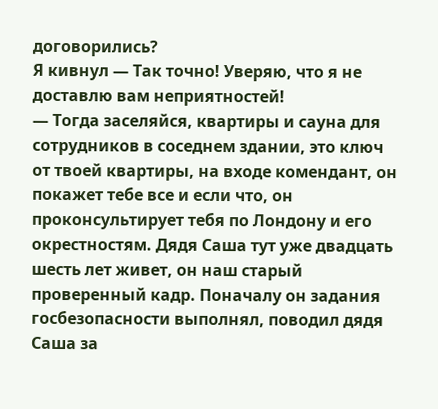договорились?
Я кивнул — Так точно! Уверяю, что я не доставлю вам неприятностей!
— Тогда заселяйся, квартиры и сауна для сотрудников в соседнем здании, это ключ от твоей квартиры, на входе комендант, он покажет тебе все и если что, он проконсультирует тебя по Лондону и его окрестностям. Дядя Саша тут уже двадцать шесть лет живет, он наш старый проверенный кадр. Поначалу он задания госбезопасности выполнял, поводил дядя Саша за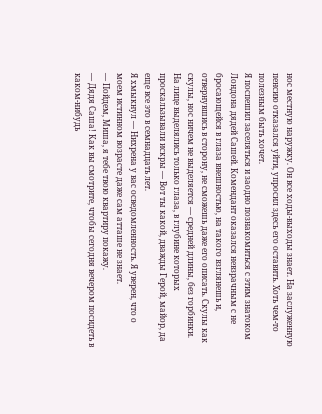нос местную наружку. Он все ходы-выходы знает. На заслуженную пенсию отказался уйти, упросил здесь его оставить. Хоть чем-то полезным быть хочет.
Я поспешил заселяться и заодно познакомиться с этим знатоком Лондона дядей Сашей. Комендант оказался невзрачным с не бросающейся в глаза внешностью, на такого взглянешь и, отвернувшись в сторону, не сможешь даже его описать. Скулы как скулы, нос ничем не выделяется — средней длины, без горбинки.
На лице выделялись только глаза, в глубине которых проскальзывали искры — Вот ты какой, дважды Герой, майор, да еще все это в семнадцать лет.
Я хмыкнул — Нихрена у вас осведомленность. Я уверен, что о моем истинном возрасте даже сам атташе не знает.
— Пойдем, Миша, я тебе твою квартиру покажу.
— Дядя Саша! Как вы смотрите, чтобы сегодня вечером посидеть в каком-нибудь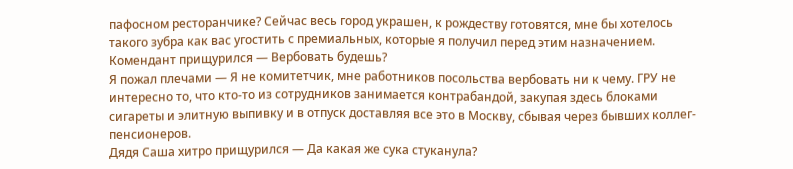пафосном ресторанчике? Сейчас весь город украшен, к рождеству готовятся, мне бы хотелось такого зубра как вас угостить с премиальных, которые я получил перед этим назначением.
Комендант прищурился — Вербовать будешь?
Я пожал плечами — Я не комитетчик, мне работников посольства вербовать ни к чему. ГРУ не интересно то, что кто-то из сотрудников занимается контрабандой, закупая здесь блоками сигареты и элитную выпивку и в отпуск доставляя все это в Москву, сбывая через бывших коллег-пенсионеров.
Дядя Саша хитро прищурился — Да какая же сука стуканула?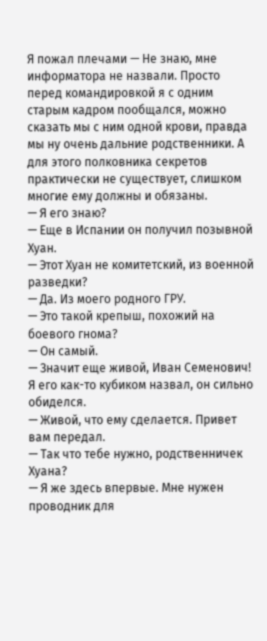Я пожал плечами — Не знаю, мне информатора не назвали. Просто перед командировкой я с одним старым кадром пообщался, можно сказать мы с ним одной крови, правда мы ну очень дальние родственники. А для этого полковника секретов практически не существует, слишком многие ему должны и обязаны.
— Я его знаю?
— Еще в Испании он получил позывной Хуан.
— Этот Хуан не комитетский, из военной разведки?
— Да. Из моего родного ГРУ.
— Это такой крепыш, похожий на боевого гнома?
— Он самый.
— Значит еще живой, Иван Семенович! Я его как-то кубиком назвал, он сильно обиделся.
— Живой, что ему сделается. Привет вам передал.
— Так что тебе нужно, родственничек Хуана?
— Я же здесь впервые. Мне нужен проводник для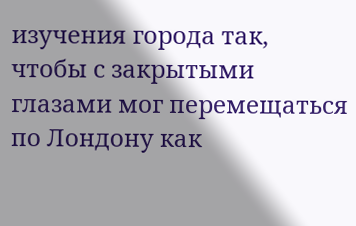изучения города так, чтобы с закрытыми глазами мог перемещаться по Лондону как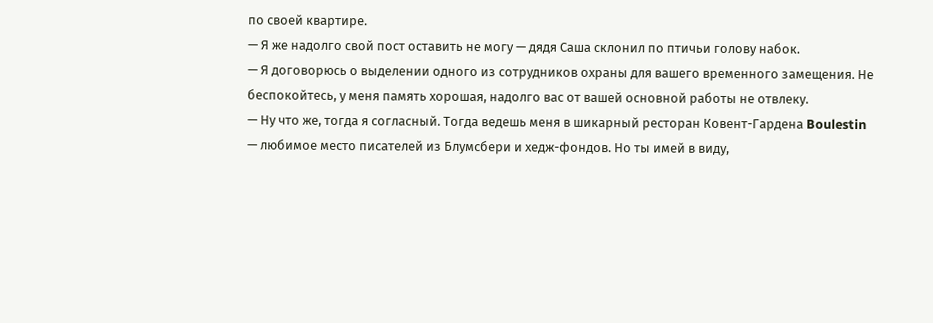по своей квартире.
— Я же надолго свой пост оставить не могу — дядя Саша склонил по птичьи голову набок.
— Я договорюсь о выделении одного из сотрудников охраны для вашего временного замещения. Не беспокойтесь, у меня память хорошая, надолго вас от вашей основной работы не отвлеку.
— Ну что же, тогда я согласный. Тогда ведешь меня в шикарный ресторан Ковент-Гардена Boulestin — любимое место писателей из Блумсбери и хедж-фондов. Но ты имей в виду,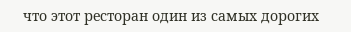что этот ресторан один из самых дорогих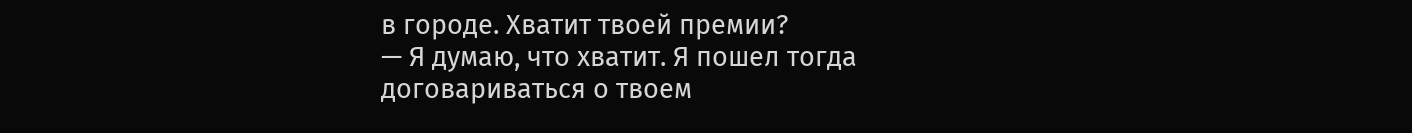в городе. Хватит твоей премии?
— Я думаю, что хватит. Я пошел тогда договариваться о твоем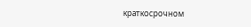краткосрочном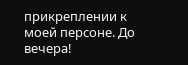прикреплении к моей персоне. До вечера!